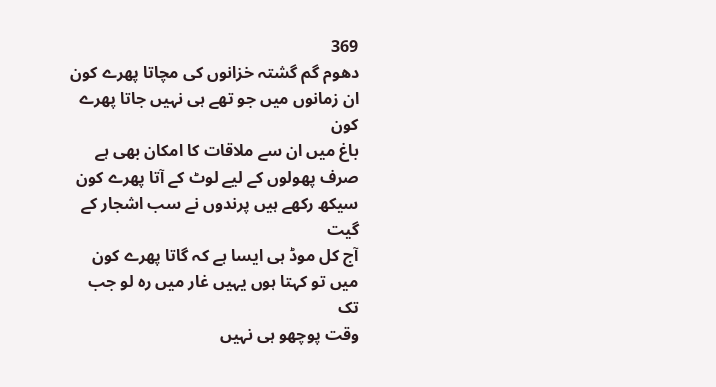369
دھوم گم گشتہ خزانوں کی مچاتا پھرے کون
ان زمانوں میں جو تھے ہی نہیں جاتا پھرے کون
باغ میں ان سے ملاقات کا امکان بھی ہے
صرف پھولوں کے لیے لوٹ کے آتا پھرے کون
سیکھ رکھے ہیں پرندوں نے سب اشجار کے گیت
آج کل موڈ ہی ایسا ہے کہ گاتا پھرے کون
میں تو کہتا ہوں یہیں غار میں رہ لو جب تک
وقت پوچھو ہی نہیں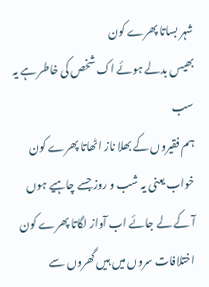شہر بساتا پھرے کون
بھیس بدلے ہوئے اک شخص کی خاطر ہے یہ سب
ہم فقیروں کے بھلا ناز اٹھاتا پھرے کون
خواب یعنی یہ شب و روز جسے چاہیے ہوں
آ کے لے جائے اب آواز لگاتا پھرے کون
اختلافات سروں میں ہیں گھروں سے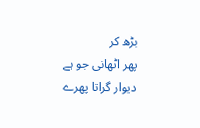بڑھ کر
پھر اٹھانی جو ہے دیوار گراتا پھرے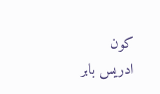کون
ادریس بابر